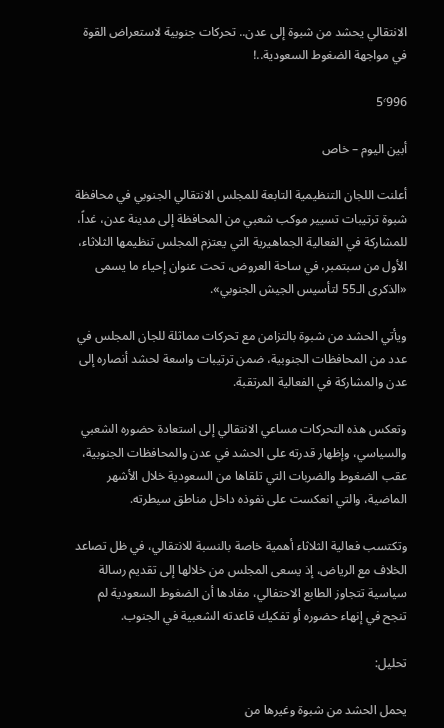الانتقالي يحشد من شبوة إلى عدن.. تحركات جنوبية لاستعراض القوة في مواجهة الضغوط السعودية..!

5٬996

أبين اليوم – خاص

أعلنت اللجان التنظيمية التابعة للمجلس الانتقالي الجنوبي في محافظة شبوة ترتيبات تسيير موكب شعبي من المحافظة إلى مدينة عدن، غداً، للمشاركة في الفعالية الجماهيرية التي يعتزم المجلس تنظيمها الثلاثاء، الأول من سبتمبر، في ساحة العروض، تحت عنوان إحياء ما يسمى «الذكرى الـ55 لتأسيس الجيش الجنوبي».

ويأتي الحشد من شبوة بالتزامن مع تحركات مماثلة للجان المجلس في عدد من المحافظات الجنوبية، ضمن ترتيبات واسعة لحشد أنصاره إلى عدن والمشاركة في الفعالية المرتقبة.

وتعكس هذه التحركات مساعي الانتقالي إلى استعادة حضوره الشعبي والسياسي، وإظهار قدرته على الحشد في عدن والمحافظات الجنوبية، عقب الضغوط والضربات التي تلقاها من السعودية خلال الأشهر الماضية، والتي انعكست على نفوذه داخل مناطق سيطرته.

وتكتسب فعالية الثلاثاء أهمية خاصة بالنسبة للانتقالي، في ظل تصاعد الخلاف مع الرياض، إذ يسعى المجلس من خلالها إلى تقديم رسالة سياسية تتجاوز الطابع الاحتفالي، مفادها أن الضغوط السعودية لم تنجح في إنهاء حضوره أو تفكيك قاعدته الشعبية في الجنوب.

تحليل:

يحمل الحشد من شبوة وغيرها من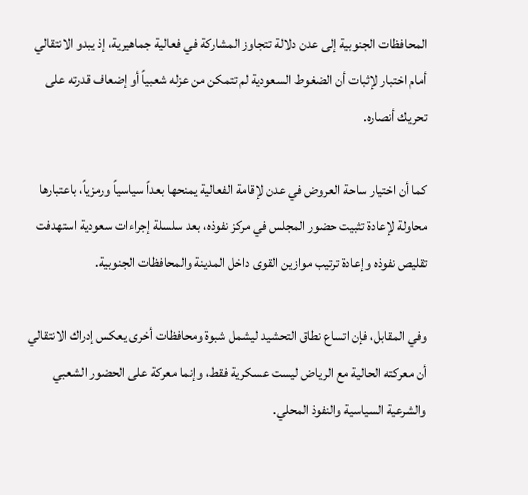المحافظات الجنوبية إلى عدن دلالة تتجاوز المشاركة في فعالية جماهيرية، إذ يبدو الانتقالي أمام اختبار لإثبات أن الضغوط السعودية لم تتمكن من عزله شعبياً أو إضعاف قدرته على تحريك أنصاره.

كما أن اختيار ساحة العروض في عدن لإقامة الفعالية يمنحها بعداً سياسياً ورمزياً، باعتبارها محاولة لإعادة تثبيت حضور المجلس في مركز نفوذه، بعد سلسلة إجراءات سعودية استهدفت تقليص نفوذه وإعادة ترتيب موازين القوى داخل المدينة والمحافظات الجنوبية.

وفي المقابل، فإن اتساع نطاق التحشيد ليشمل شبوة ومحافظات أخرى يعكس إدراك الانتقالي أن معركته الحالية مع الرياض ليست عسكرية فقط، وإنما معركة على الحضور الشعبي والشرعية السياسية والنفوذ المحلي.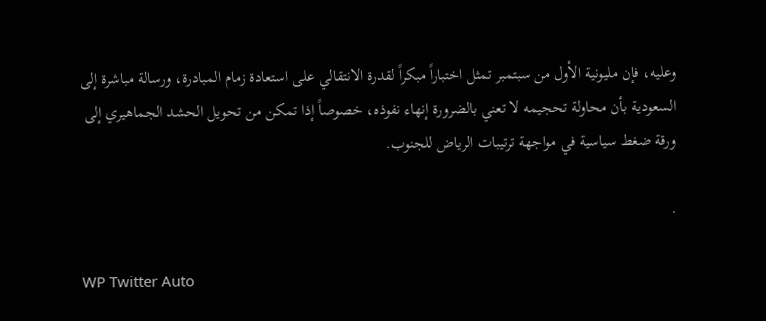وعليه، فإن مليونية الأول من سبتمبر تمثل اختباراً مبكراً لقدرة الانتقالي على استعادة زمام المبادرة، ورسالة مباشرة إلى السعودية بأن محاولة تحجيمه لا تعني بالضرورة إنهاء نفوذه، خصوصاً إذا تمكن من تحويل الحشد الجماهيري إلى ورقة ضغط سياسية في مواجهة ترتيبات الرياض للجنوب.

.

WP Twitter Auto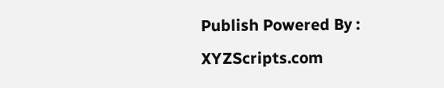Publish Powered By : XYZScripts.com